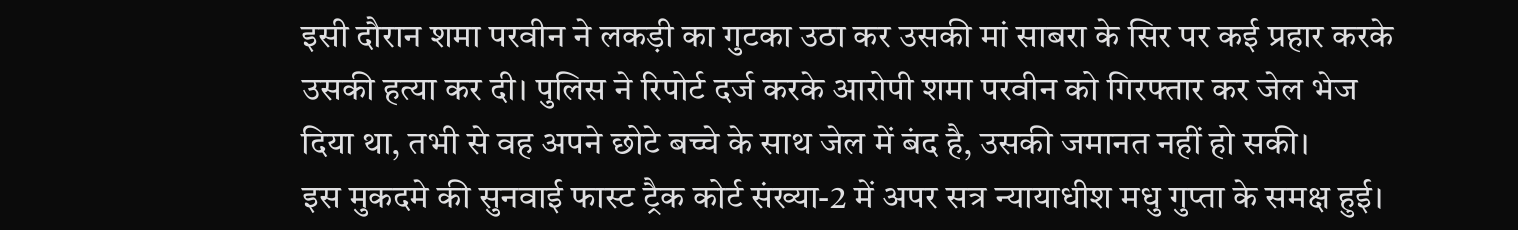इसी दौरान शमा परवीन ने लकड़ी का गुटका उठा कर उसकी मां साबरा के सिर पर कई प्रहार करके उसकी हत्या कर दी। पुलिस ने रिपोर्ट दर्ज करके आरोपी शमा परवीन को गिरफ्तार कर जेल भेज दिया था, तभी से वह अपने छोटे बच्चे के साथ जेल में बंद है, उसकी जमानत नहीं हो सकी।
इस मुकदमे की सुनवाई फास्ट ट्रैक कोर्ट संख्या-2 में अपर सत्र न्यायाधीश मधु गुप्ता के समक्ष हुई।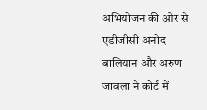अभियोजन की ओर से एडीजीसी अनोद बालियान और अरुण जावला ने कोर्ट में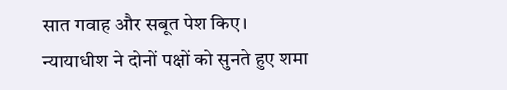सात गवाह और सबूत पेश किए।
न्यायाधीश ने दोनों पक्षों को सुनते हुए शमा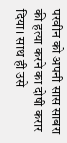परवीन को अपनी सास साबरा की हत्या करने का दोषी करार दिया। साथ ही उसे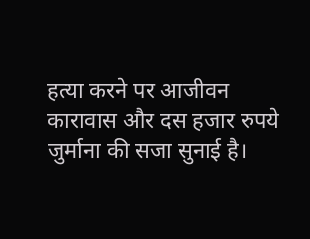हत्या करने पर आजीवन कारावास और दस हजार रुपये जुर्माना की सजा सुनाई है।